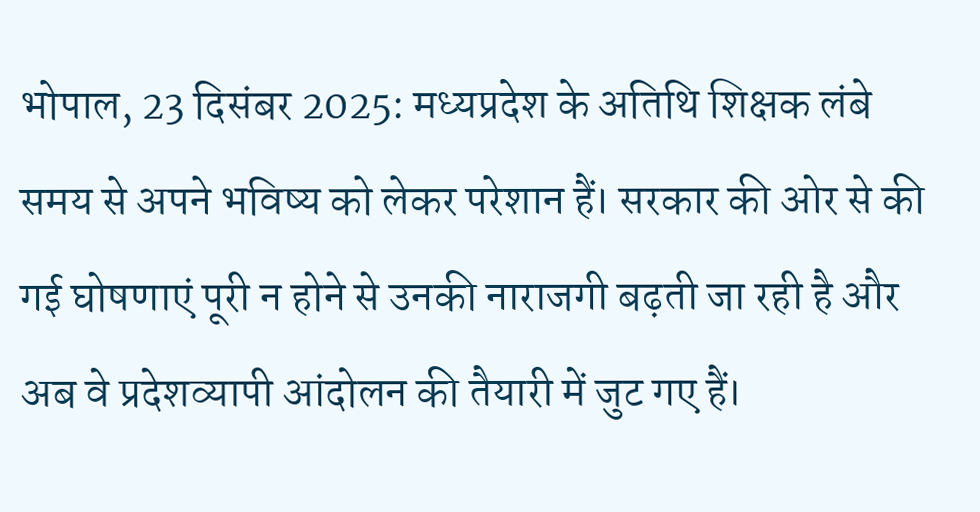भोपाल, 23 दिसंबर 2025: मध्यप्रदेश के अतिथि शिक्षक लंबे समय से अपने भविष्य को लेकर परेशान हैं। सरकार की ओर से की गई घोषणाएं पूरी न होने से उनकी नाराजगी बढ़ती जा रही है और अब वे प्रदेशव्यापी आंदोलन की तैयारी में जुट गए हैं।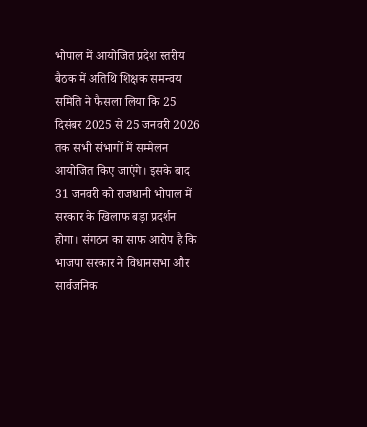भोपाल में आयोजित प्रदेश स्तरीय बैठक में अतिथि शिक्षक समन्वय समिति ने फैसला लिया कि 25 दिसंबर 2025 से 25 जनवरी 2026 तक सभी संभागों में सम्मेलन आयोजित किए जाएंगे। इसके बाद 31 जनवरी को राजधानी भोपाल में सरकार के खिलाफ बड़ा प्रदर्शन होगा। संगठन का साफ आरोप है कि भाजपा सरकार ने विधानसभा और सार्वजनिक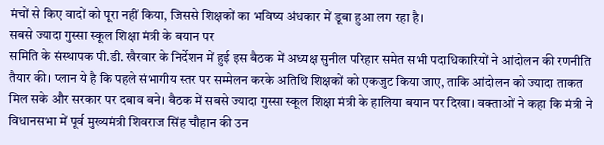मंचों से किए वादों को पूरा नहीं किया, जिससे शिक्षकों का भविष्य अंधकार में डूबा हुआ लग रहा है।
सबसे ज्यादा गुस्सा स्कूल शिक्षा मंत्री के बयान पर
समिति के संस्थापक पी.डी. खैरवार के निर्देशन में हुई इस बैठक में अध्यक्ष सुनील परिहार समेत सभी पदाधिकारियों ने आंदोलन की रणनीति तैयार की। प्लान ये है कि पहले संभागीय स्तर पर सम्मेलन करके अतिथि शिक्षकों को एकजुट किया जाए, ताकि आंदोलन को ज्यादा ताकत मिल सके और सरकार पर दबाव बने। बैठक में सबसे ज्यादा गुस्सा स्कूल शिक्षा मंत्री के हालिया बयान पर दिखा। वक्ताओं ने कहा कि मंत्री ने विधानसभा में पूर्व मुख्यमंत्री शिवराज सिंह चौहान की उन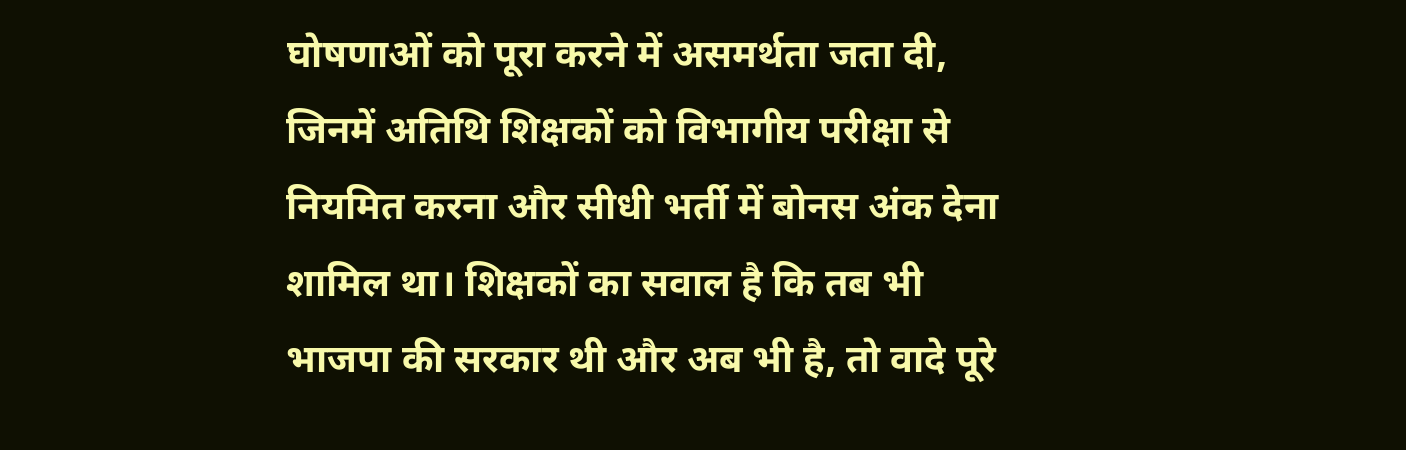घोषणाओं को पूरा करने में असमर्थता जता दी, जिनमें अतिथि शिक्षकों को विभागीय परीक्षा से नियमित करना और सीधी भर्ती में बोनस अंक देना शामिल था। शिक्षकों का सवाल है कि तब भी भाजपा की सरकार थी और अब भी है, तो वादे पूरे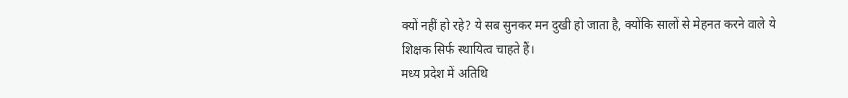क्यों नहीं हो रहे? ये सब सुनकर मन दुखी हो जाता है, क्योंकि सालों से मेहनत करने वाले ये शिक्षक सिर्फ स्थायित्व चाहते हैं।
मध्य प्रदेश में अतिथि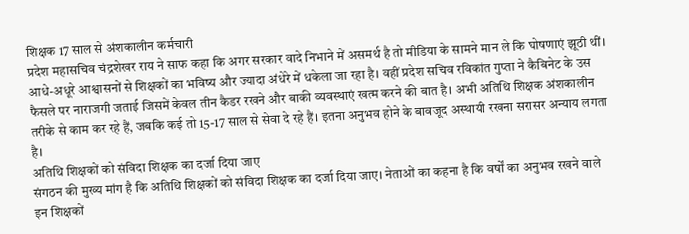शिक्षक 17 साल से अंशकालीन कर्मचारी
प्रदेश महासचिव चंद्रशेखर राय ने साफ कहा कि अगर सरकार वादे निभाने में असमर्थ है तो मीडिया के सामने मान ले कि घोषणाएं झूठी थीं। आधे-अधूरे आश्वासनों से शिक्षकों का भविष्य और ज्यादा अंधेरे में धकेला जा रहा है। वहीं प्रदेश सचिव रविकांत गुप्ता ने कैबिनेट के उस फैसले पर नाराजगी जताई जिसमें केवल तीन कैडर रखने और बाकी व्यवस्थाएं खत्म करने की बात है। अभी अतिथि शिक्षक अंशकालीन तरीके से काम कर रहे हैं, जबकि कई तो 15-17 साल से सेवा दे रहे हैं। इतना अनुभव होने के बावजूद अस्थायी रखना सरासर अन्याय लगता है।
अतिथि शिक्षकों को संविदा शिक्षक का दर्जा दिया जाए
संगठन की मुख्य मांग है कि अतिथि शिक्षकों को संविदा शिक्षक का दर्जा दिया जाए। नेताओं का कहना है कि वर्षों का अनुभव रखने वाले इन शिक्षकों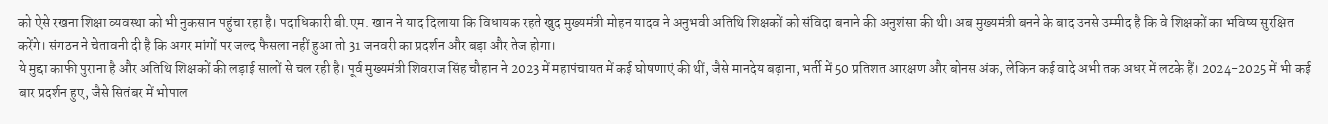को ऐसे रखना शिक्षा व्यवस्था को भी नुकसान पहुंचा रहा है। पदाधिकारी बी.एम. खान ने याद दिलाया कि विधायक रहते खुद मुख्यमंत्री मोहन यादव ने अनुभवी अतिथि शिक्षकों को संविदा बनाने की अनुशंसा की थी। अब मुख्यमंत्री बनने के बाद उनसे उम्मीद है कि वे शिक्षकों का भविष्य सुरक्षित करेंगे। संगठन ने चेतावनी दी है कि अगर मांगों पर जल्द फैसला नहीं हुआ तो 31 जनवरी का प्रदर्शन और बड़ा और तेज होगा।
ये मुद्दा काफी पुराना है और अतिथि शिक्षकों की लड़ाई सालों से चल रही है। पूर्व मुख्यमंत्री शिवराज सिंह चौहान ने 2023 में महापंचायत में कई घोषणाएं की थीं, जैसे मानदेय बढ़ाना, भर्ती में 50 प्रतिशत आरक्षण और बोनस अंक, लेकिन कई वादे अभी तक अधर में लटके हैं। 2024-2025 में भी कई बार प्रदर्शन हुए, जैसे सितंबर में भोपाल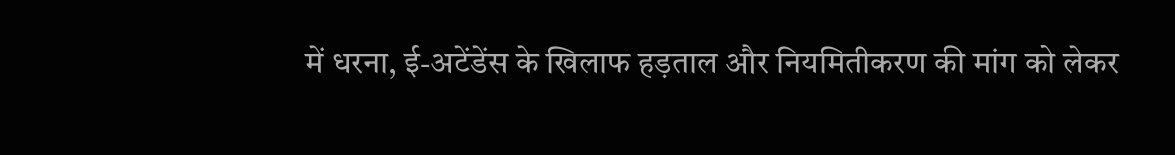में धरना, ई-अटेंडेंस के खिलाफ हड़ताल और नियमितीकरण की मांग को लेकर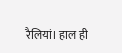रैलियां। हाल ही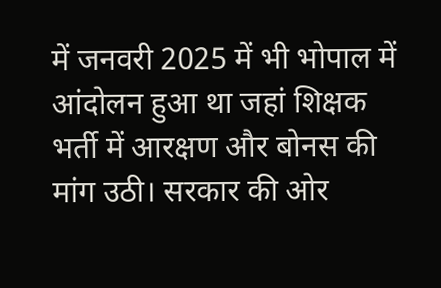में जनवरी 2025 में भी भोपाल में आंदोलन हुआ था जहां शिक्षक भर्ती में आरक्षण और बोनस की मांग उठी। सरकार की ओर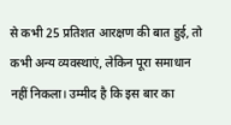से कभी 25 प्रतिशत आरक्षण की बात हुई, तो कभी अन्य व्यवस्थाएं, लेकिन पूरा समाधान नहीं निकला। उम्मीद है कि इस बार का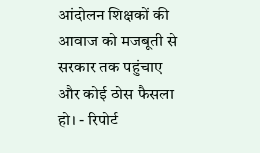आंदोलन शिक्षकों की आवाज को मजबूती से सरकार तक पहुंचाए और कोई ठोस फैसला हो। - रिपोर्ट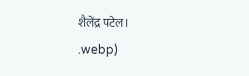शैलेंद्र पटेल।
.webp)